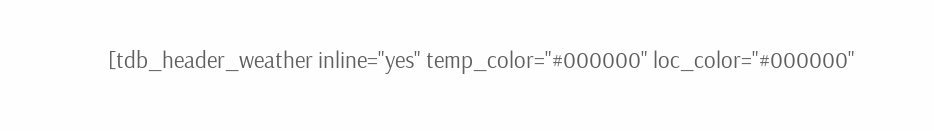[tdb_header_weather inline="yes" temp_color="#000000" loc_color="#000000"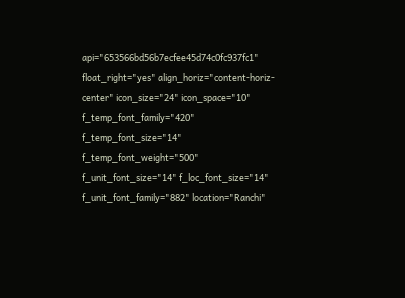api="653566bd56b7ecfee45d74c0fc937fc1" float_right="yes" align_horiz="content-horiz-center" icon_size="24" icon_space="10" f_temp_font_family="420" f_temp_font_size="14" f_temp_font_weight="500" f_unit_font_size="14" f_loc_font_size="14" f_unit_font_family="882" location="Ranchi"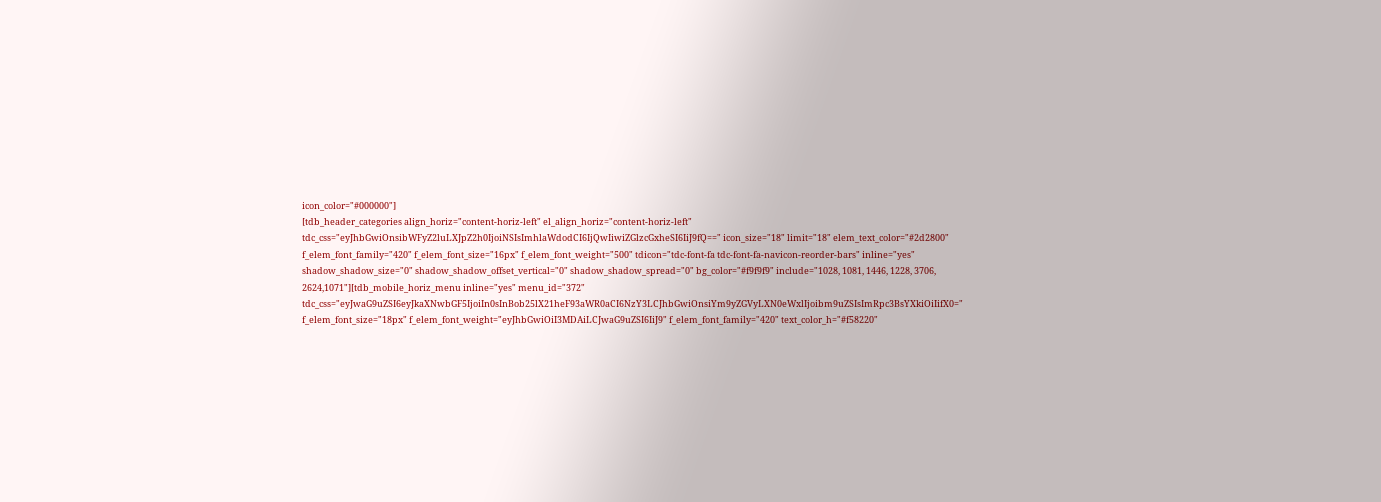icon_color="#000000"]
[tdb_header_categories align_horiz="content-horiz-left" el_align_horiz="content-horiz-left" tdc_css="eyJhbGwiOnsibWFyZ2luLXJpZ2h0IjoiNSIsImhlaWdodCI6IjQwIiwiZGlzcGxheSI6IiJ9fQ==" icon_size="18" limit="18" elem_text_color="#2d2800" f_elem_font_family="420" f_elem_font_size="16px" f_elem_font_weight="500" tdicon="tdc-font-fa tdc-font-fa-navicon-reorder-bars" inline="yes" shadow_shadow_size="0" shadow_shadow_offset_vertical="0" shadow_shadow_spread="0" bg_color="#f9f9f9" include="1028, 1081, 1446, 1228, 3706, 2624,1071"][tdb_mobile_horiz_menu inline="yes" menu_id="372" tdc_css="eyJwaG9uZSI6eyJkaXNwbGF5IjoiIn0sInBob25lX21heF93aWR0aCI6NzY3LCJhbGwiOnsiYm9yZGVyLXN0eWxlIjoibm9uZSIsImRpc3BsYXkiOiIifX0=" f_elem_font_size="18px" f_elem_font_weight="eyJhbGwiOiI3MDAiLCJwaG9uZSI6IiJ9" f_elem_font_family="420" text_color_h="#f58220"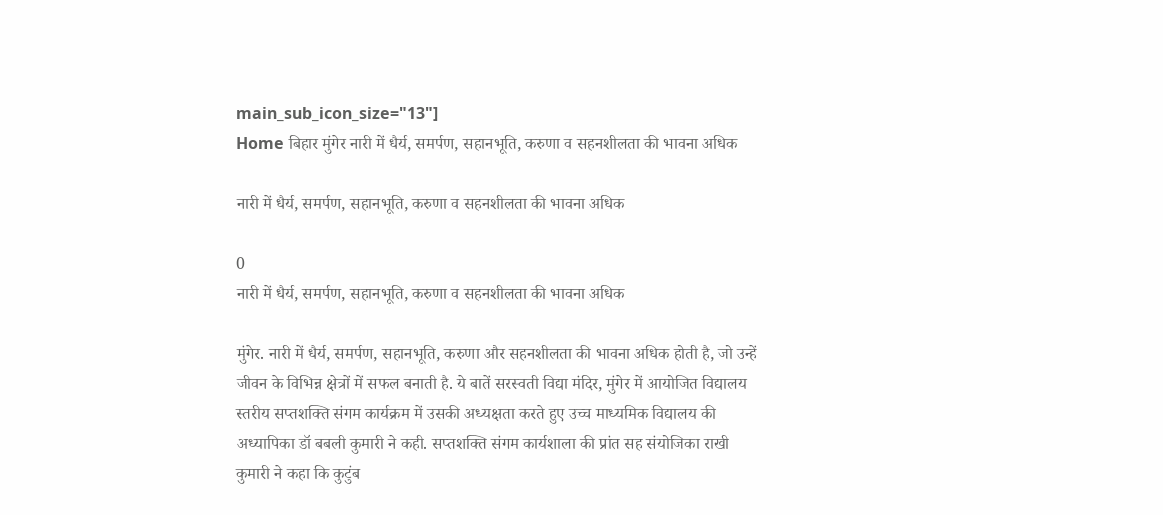main_sub_icon_size="13"]
Home बिहार मुंगेर नारी में धैर्य, समर्पण, सहानभूति, करुणा व सहनशीलता की भावना अधिक

नारी में धैर्य, समर्पण, सहानभूति, करुणा व सहनशीलता की भावना अधिक

0
नारी में धैर्य, समर्पण, सहानभूति, करुणा व सहनशीलता की भावना अधिक

मुंगेर. नारी में धैर्य, समर्पण, सहानभूति, करुणा और सहनशीलता की भावना अधिक होती है, जो उन्हें जीवन के विभिन्न क्षेत्रों में सफल बनाती है. ये बातें सरस्वती विद्या मंदिर, मुंगेर में आयोजित विद्यालय स्तरीय सप्तशक्ति संगम कार्यक्रम में उसकी अध्यक्षता करते हुए उच्च माध्यमिक विद्यालय की अध्यापिका डॉ बबली कुमारी ने कही. सप्तशक्ति संगम कार्यशाला की प्रांत सह संयोजिका राखी कुमारी ने कहा कि कुटुंब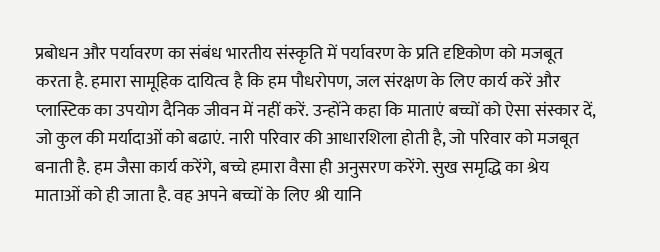प्रबोधन और पर्यावरण का संबंध भारतीय संस्कृति में पर्यावरण के प्रति दृष्टिकोण को मजबूत करता है. हमारा सामूहिक दायित्व है कि हम पौधरोपण, जल संरक्षण के लिए कार्य करें और प्लास्टिक का उपयोग दैनिक जीवन में नहीं करें. उन्होंने कहा कि माताएं बच्चों को ऐसा संस्कार दें, जो कुल की मर्यादाओं को बढाएं. नारी परिवार की आधारशिला होती है, जो परिवार को मजबूत बनाती है. हम जैसा कार्य करेंगे, बच्चे हमारा वैसा ही अनुसरण करेंगे. सुख समृद्धि का श्रेय माताओं को ही जाता है. वह अपने बच्चों के लिए श्री यानि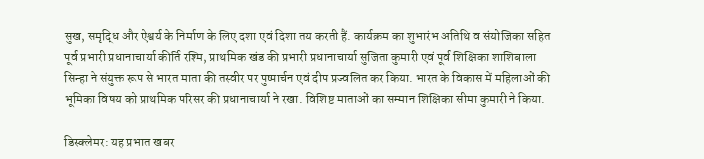सुख, समृद्धि और ऐश्वर्य के निर्माण के लिए दशा एवं दिशा तय करती हैं. कार्यक्रम का शुभारंभ अतिथि व संयोजिका सहित पूर्व प्रभारी प्रधानाचार्या कीर्ति रश्मि, प्राथमिक खंड की प्रभारी प्रधानाचार्या सुजिता कुमारी एवं पूर्व शिक्षिका शाशिबाला सिन्हा ने संयुक्त रूप से भारत माता की तस्वीर पर पुष्पार्चन एवं दीप प्रज्वलित कर किया. भारत के विकास में महिलाओं की भूमिका विषय को प्राथमिक परिसर की प्रधानाचार्या ने रखा. विशिष्ट माताओं का सम्मान शिक्षिका सीमा कुमारी ने किया.

डिस्क्लेमर: यह प्रभात खबर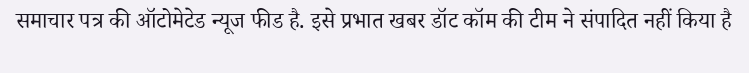समाचार पत्र की ऑटोमेटेड न्यूज फीड है. इसे प्रभात खबर डॉट कॉम की टीम ने संपादित नहीं किया है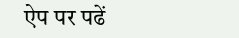ऐप पर पढें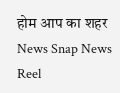होम आप का शहर
News Snap News Reel